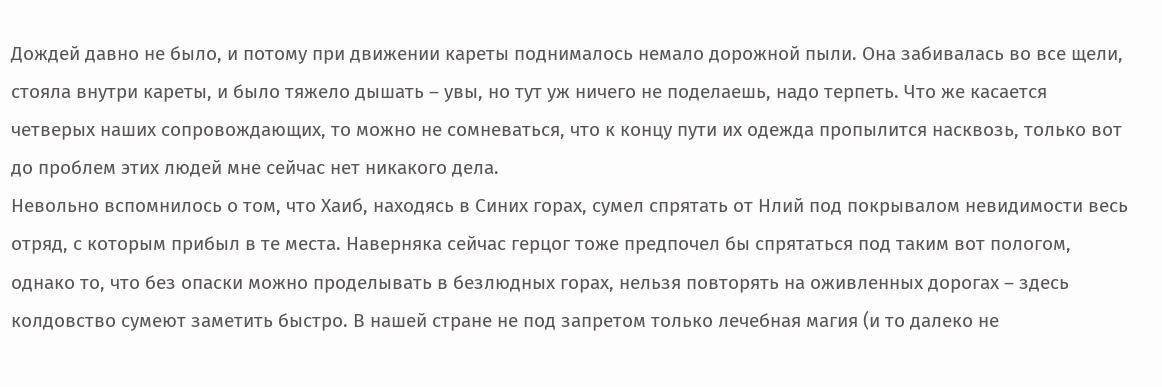Дождей давно не было, и потому при движении кареты поднималось немало дорожной пыли. Она забивалась во все щели, стояла внутри кареты, и было тяжело дышать – увы, но тут уж ничего не поделаешь, надо терпеть. Что же касается четверых наших сопровождающих, то можно не сомневаться, что к концу пути их одежда пропылится насквозь, только вот до проблем этих людей мне сейчас нет никакого дела.
Невольно вспомнилось о том, что Хаиб, находясь в Синих горах, сумел спрятать от Нлий под покрывалом невидимости весь отряд, с которым прибыл в те места. Наверняка сейчас герцог тоже предпочел бы спрятаться под таким вот пологом, однако то, что без опаски можно проделывать в безлюдных горах, нельзя повторять на оживленных дорогах – здесь колдовство сумеют заметить быстро. В нашей стране не под запретом только лечебная магия (и то далеко не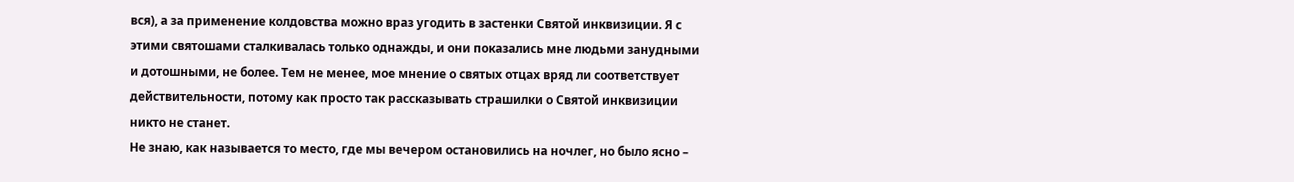вся), а за применение колдовства можно враз угодить в застенки Святой инквизиции. Я с этими святошами сталкивалась только однажды, и они показались мне людьми занудными и дотошными, не более. Тем не менее, мое мнение о святых отцах вряд ли соответствует действительности, потому как просто так рассказывать страшилки о Святой инквизиции никто не станет.
Не знаю, как называется то место, где мы вечером остановились на ночлег, но было ясно –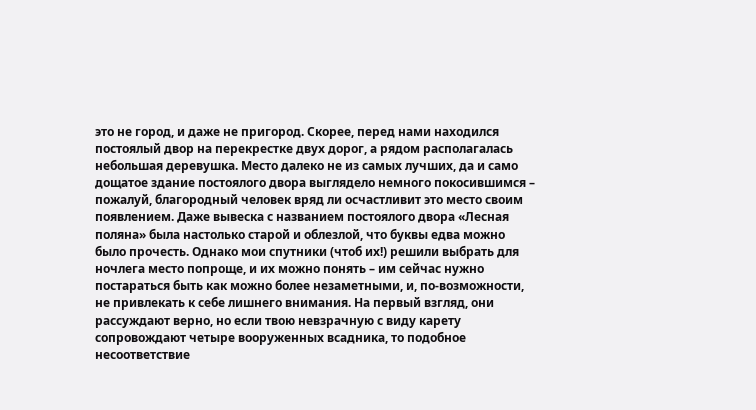это не город, и даже не пригород. Скорее, перед нами находился постоялый двор на перекрестке двух дорог, а рядом располагалась небольшая деревушка. Место далеко не из самых лучших, да и само дощатое здание постоялого двора выглядело немного покосившимся – пожалуй, благородный человек вряд ли осчастливит это место своим появлением. Даже вывеска с названием постоялого двора «Лесная поляна» была настолько старой и облезлой, что буквы едва можно было прочесть. Однако мои спутники (чтоб их!) решили выбрать для ночлега место попроще, и их можно понять – им сейчас нужно постараться быть как можно более незаметными, и, по-возможности, не привлекать к себе лишнего внимания. На первый взгляд, они рассуждают верно, но если твою невзрачную с виду карету сопровождают четыре вооруженных всадника, то подобное несоответствие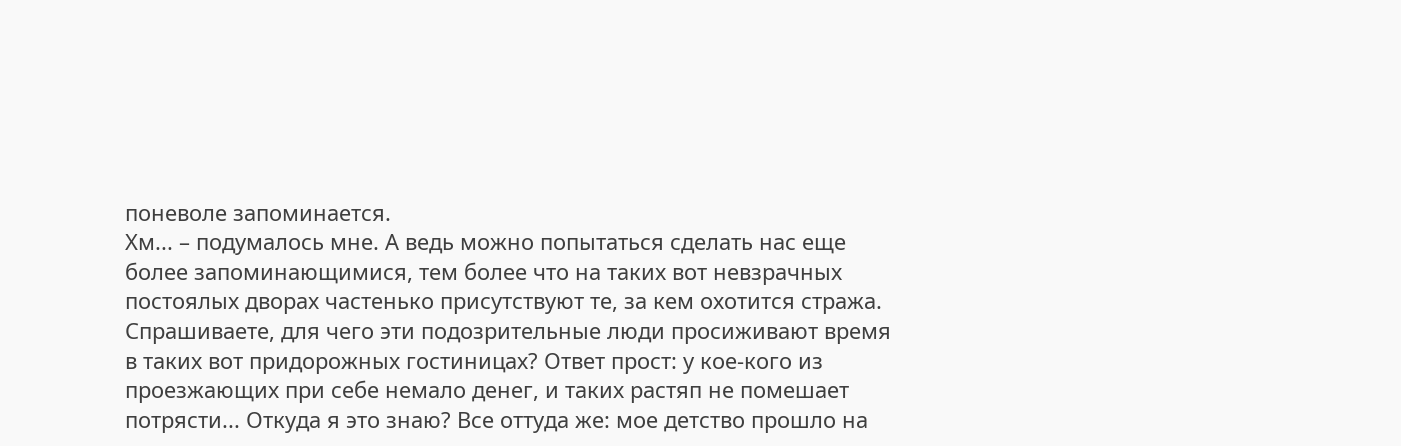поневоле запоминается.
Хм... – подумалось мне. А ведь можно попытаться сделать нас еще более запоминающимися, тем более что на таких вот невзрачных постоялых дворах частенько присутствуют те, за кем охотится стража. Спрашиваете, для чего эти подозрительные люди просиживают время в таких вот придорожных гостиницах? Ответ прост: у кое-кого из проезжающих при себе немало денег, и таких растяп не помешает потрясти... Откуда я это знаю? Все оттуда же: мое детство прошло на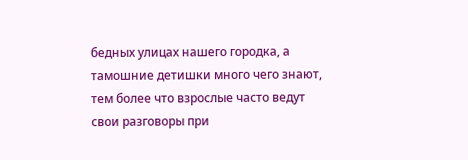бедных улицах нашего городка, а тамошние детишки много чего знают, тем более что взрослые часто ведут свои разговоры при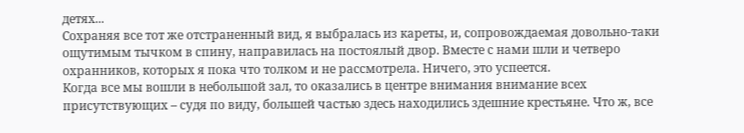детях...
Сохраняя все тот же отстраненный вид, я выбралась из кареты, и, сопровождаемая довольно-таки ощутимым тычком в спину, направилась на постоялый двор. Вместе с нами шли и четверо охранников, которых я пока что толком и не рассмотрела. Ничего, это успеется.
Когда все мы вошли в небольшой зал, то оказались в центре внимания внимание всех присутствующих – судя по виду, большей частью здесь находились здешние крестьяне. Что ж, все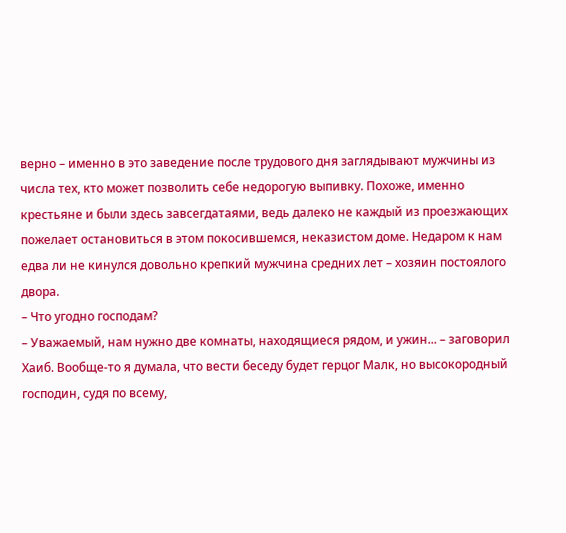верно – именно в это заведение после трудового дня заглядывают мужчины из числа тех, кто может позволить себе недорогую выпивку. Похоже, именно крестьяне и были здесь завсегдатаями, ведь далеко не каждый из проезжающих пожелает остановиться в этом покосившемся, неказистом доме. Недаром к нам едва ли не кинулся довольно крепкий мужчина средних лет – хозяин постоялого двора.
– Что угодно господам?
– Уважаемый, нам нужно две комнаты, находящиеся рядом, и ужин... – заговорил Хаиб. Вообще-то я думала, что вести беседу будет герцог Малк, но высокородный господин, судя по всему,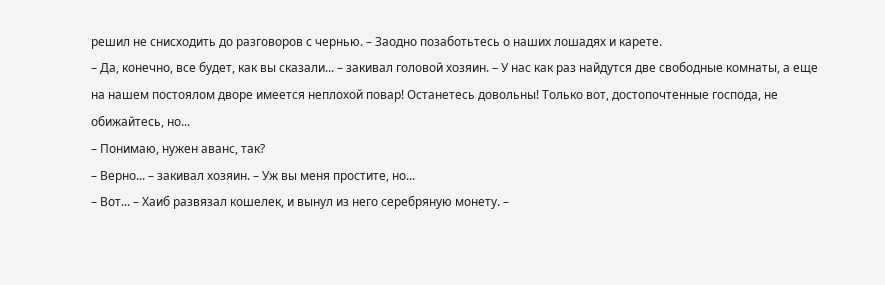решил не снисходить до разговоров с чернью. – Заодно позаботьтесь о наших лошадях и карете.
– Да, конечно, все будет, как вы сказали... – закивал головой хозяин. – У нас как раз найдутся две свободные комнаты, а еще на нашем постоялом дворе имеется неплохой повар! Останетесь довольны! Только вот, достопочтенные господа, не обижайтесь, но...
– Понимаю, нужен аванс, так?
– Верно... – закивал хозяин. – Уж вы меня простите, но...
– Вот... – Хаиб развязал кошелек, и вынул из него серебряную монету. –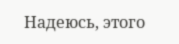Надеюсь, этого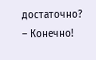достаточно?
– Конечно!